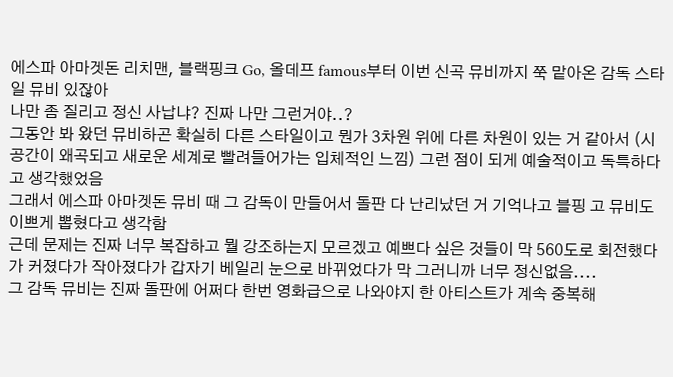에스파 아마겟돈 리치맨, 블랙핑크 Go, 올데프 famous부터 이번 신곡 뮤비까지 쭉 맡아온 감독 스타일 뮤비 있잖아
나만 좀 질리고 정신 사납냐? 진짜 나만 그런거야..?
그동안 봐 왔던 뮤비하곤 확실히 다른 스타일이고 뭔가 3차원 위에 다른 차원이 있는 거 같아서 (시공간이 왜곡되고 새로운 세계로 빨려들어가는 입체적인 느낌) 그런 점이 되게 예술적이고 독특하다고 생각했었음
그래서 에스파 아마겟돈 뮤비 때 그 감독이 만들어서 돌판 다 난리났던 거 기억나고 블핑 고 뮤비도 이쁘게 뽑혔다고 생각함
근데 문제는 진짜 너무 복잡하고 뭘 강조하는지 모르겠고 예쁘다 싶은 것들이 막 560도로 회전했다가 커졌다가 작아졌다가 갑자기 베일리 눈으로 바뀌었다가 막 그러니까 너무 정신없음....
그 감독 뮤비는 진짜 돌판에 어쩌다 한번 영화급으로 나와야지 한 아티스트가 계속 중복해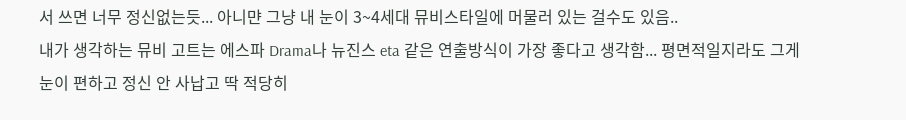서 쓰면 너무 정신없는듯... 아니먄 그냥 내 눈이 3~4세대 뮤비스타일에 머물러 있는 걸수도 있음..
내가 생각하는 뮤비 고트는 에스파 Drama나 뉴진스 eta 같은 연출방식이 가장 좋다고 생각함... 평면적일지라도 그게 눈이 편하고 정신 안 사납고 딱 적당히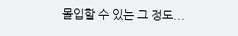몰입할 수 있는 그 정도...